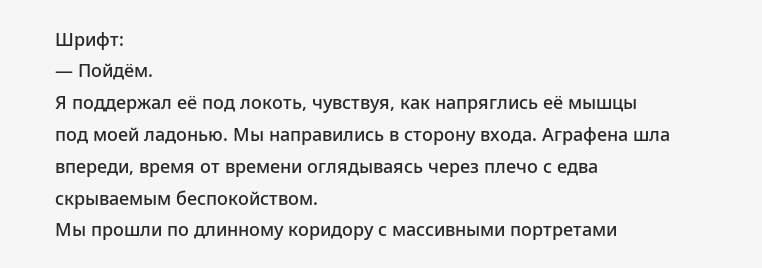Шрифт:
— Пойдём.
Я поддержал её под локоть, чувствуя, как напряглись её мышцы под моей ладонью. Мы направились в сторону входа. Аграфена шла впереди, время от времени оглядываясь через плечо с едва скрываемым беспокойством.
Мы прошли по длинному коридору с массивными портретами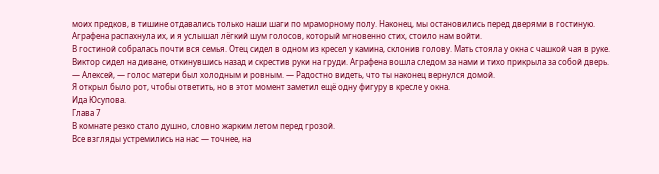моих предков, в тишине отдавались только наши шаги по мраморному полу. Наконец, мы остановились перед дверями в гостиную. Аграфена распахнула их, и я услышал лёгкий шум голосов, который мгновенно стих, стоило нам войти.
В гостиной собралась почти вся семья. Отец сидел в одном из кресел у камина, склонив голову. Мать стояла у окна с чашкой чая в руке. Виктор сидел на диване, откинувшись назад и скрестив руки на груди. Аграфена вошла следом за нами и тихо прикрыла за собой дверь.
— Алексей, — голос матери был холодным и ровным. — Радостно видеть, что ты наконец вернулся домой.
Я открыл было рот, чтобы ответить, но в этот момент заметил ещё одну фигуру в кресле у окна.
Ида Юсупова.
Глава 7
В комнате резко стало душно, словно жарким летом перед грозой.
Все взгляды устремились на нас — точнее, на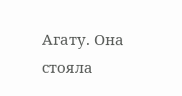Агату. Она стояла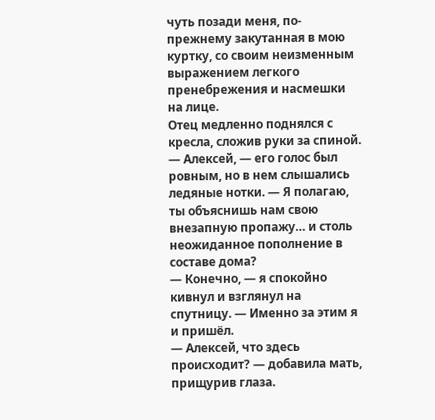чуть позади меня, по-прежнему закутанная в мою куртку, со своим неизменным выражением легкого пренебрежения и насмешки на лице.
Отец медленно поднялся с кресла, сложив руки за спиной.
— Алексей, — его голос был ровным, но в нем слышались ледяные нотки. — Я полагаю, ты объяснишь нам свою внезапную пропажу… и столь неожиданное пополнение в составе дома?
— Конечно, — я спокойно кивнул и взглянул на спутницу. — Именно за этим я и пришёл.
— Алексей, что здесь происходит? — добавила мать, прищурив глаза.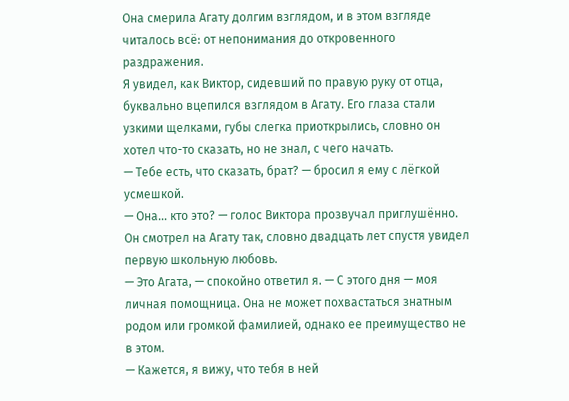Она смерила Агату долгим взглядом, и в этом взгляде читалось всё: от непонимания до откровенного раздражения.
Я увидел, как Виктор, сидевший по правую руку от отца, буквально вцепился взглядом в Агату. Его глаза стали узкими щелками, губы слегка приоткрылись, словно он хотел что-то сказать, но не знал, с чего начать.
— Тебе есть, что сказать, брат? — бросил я ему с лёгкой усмешкой.
— Она… кто это? — голос Виктора прозвучал приглушённо. Он смотрел на Агату так, словно двадцать лет спустя увидел первую школьную любовь.
— Это Агата, — спокойно ответил я. — С этого дня — моя личная помощница. Она не может похвастаться знатным родом или громкой фамилией, однако ее преимущество не в этом.
— Кажется, я вижу, что тебя в ней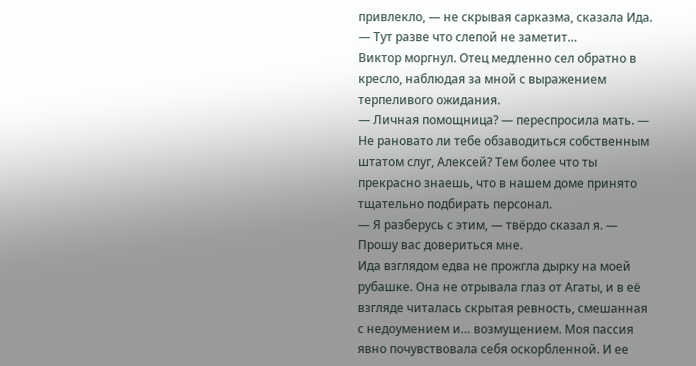привлекло, — не скрывая сарказма, сказала Ида. — Тут разве что слепой не заметит…
Виктор моргнул. Отец медленно сел обратно в кресло, наблюдая за мной с выражением терпеливого ожидания.
— Личная помощница? — переспросила мать. — Не рановато ли тебе обзаводиться собственным штатом слуг, Алексей? Тем более что ты прекрасно знаешь, что в нашем доме принято тщательно подбирать персонал.
— Я разберусь с этим, — твёрдо сказал я. — Прошу вас довериться мне.
Ида взглядом едва не прожгла дырку на моей рубашке. Она не отрывала глаз от Агаты, и в её взгляде читалась скрытая ревность, смешанная с недоумением и… возмущением. Моя пассия явно почувствовала себя оскорбленной. И ее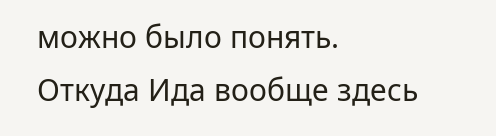можно было понять. Откуда Ида вообще здесь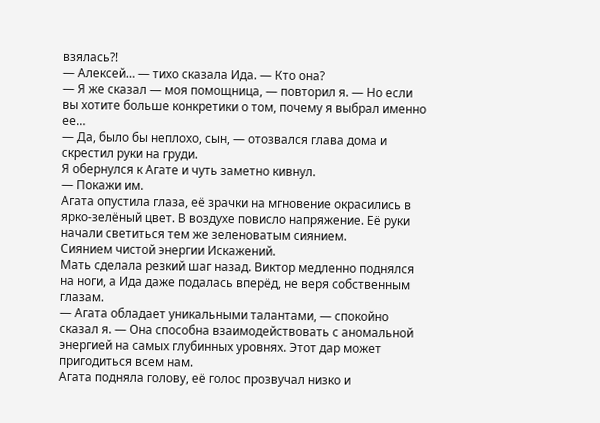взялась?!
— Алексей… — тихо сказала Ида. — Кто она?
— Я же сказал — моя помощница, — повторил я. — Но если вы хотите больше конкретики о том, почему я выбрал именно ее…
— Да, было бы неплохо, сын, — отозвался глава дома и скрестил руки на груди.
Я обернулся к Агате и чуть заметно кивнул.
— Покажи им.
Агата опустила глаза, её зрачки на мгновение окрасились в ярко-зелёный цвет. В воздухе повисло напряжение. Её руки начали светиться тем же зеленоватым сиянием.
Сиянием чистой энергии Искажений.
Мать сделала резкий шаг назад. Виктор медленно поднялся на ноги, а Ида даже подалась вперёд, не веря собственным глазам.
— Агата обладает уникальными талантами, — спокойно сказал я. — Она способна взаимодействовать с аномальной энергией на самых глубинных уровнях. Этот дар может пригодиться всем нам.
Агата подняла голову, её голос прозвучал низко и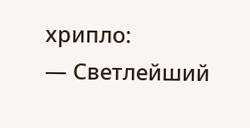хрипло:
— Светлейший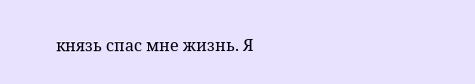князь спас мне жизнь. Я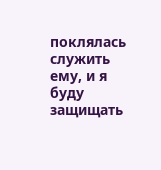поклялась служить ему, и я буду защищать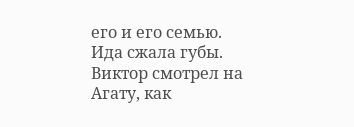его и его семью.
Ида сжала губы. Виктор смотрел на Агату, как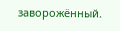заворожённый.